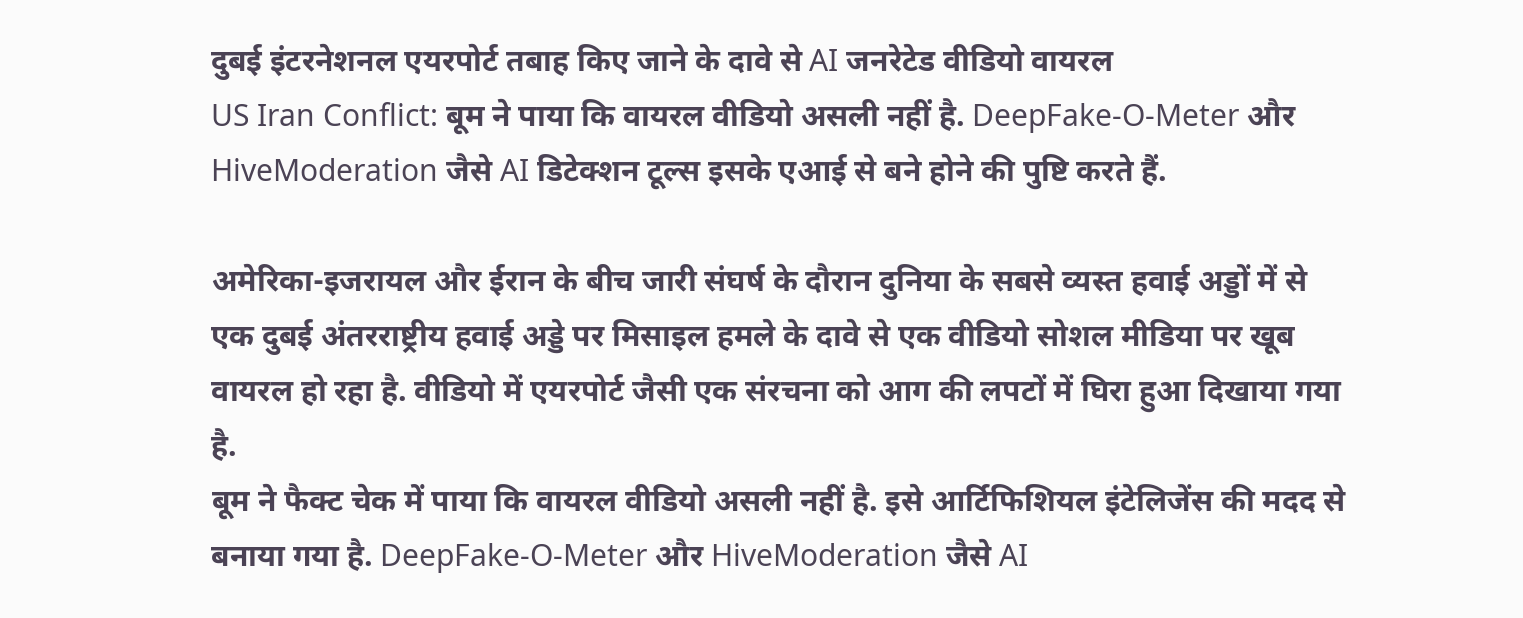दुबई इंटरनेशनल एयरपोर्ट तबाह किए जाने के दावे से AI जनरेटेड वीडियो वायरल
US Iran Conflict: बूम ने पाया कि वायरल वीडियो असली नहीं है. DeepFake-O-Meter और HiveModeration जैसे AI डिटेक्शन टूल्स इसके एआई से बने होने की पुष्टि करते हैं.

अमेरिका-इजरायल और ईरान के बीच जारी संघर्ष के दौरान दुनिया के सबसे व्यस्त हवाई अड्डों में से एक दुबई अंतरराष्ट्रीय हवाई अड्डे पर मिसाइल हमले के दावे से एक वीडियो सोशल मीडिया पर खूब वायरल हो रहा है. वीडियो में एयरपोर्ट जैसी एक संरचना को आग की लपटों में घिरा हुआ दिखाया गया है.
बूम ने फैक्ट चेक में पाया कि वायरल वीडियो असली नहीं है. इसे आर्टिफिशियल इंटेलिजेंस की मदद से बनाया गया है. DeepFake-O-Meter और HiveModeration जैसे AI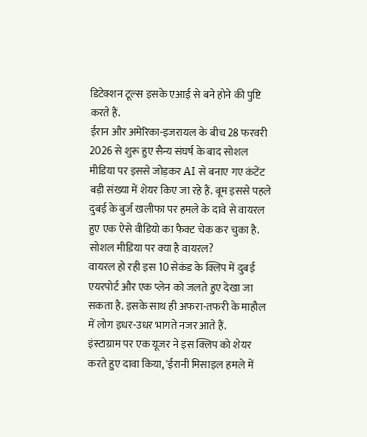डिटेक्शन टूल्स इसके एआई से बने होने की पुष्टि करते हैं.
ईरान और अमेरिका-इजरायल के बीच 28 फरवरी 2026 से शुरू हुए सैन्य संघर्ष के बाद सोशल मीडिया पर इससे जोड़कर AI से बनाए गए कंटेंट बड़ी संख्या में शेयर किए जा रहे हैं. बूम इससे पहले दुबई के बुर्ज खलीफा पर हमले के दावे से वायरल हुए एक ऐसे वीडियो का फैक्ट चेक कर चुका है.
सोशल मीडिया पर क्या है वायरल?
वायरल हो रही इस 10 सेकंड के क्लिप में दुबई एयरपोर्ट और एक प्लेन को जलते हुए देखा जा सकता है. इसके साथ ही अफरा-तफरी के माहौल में लोग इधर-उधर भागते नजर आते हैं.
इंस्टाग्राम पर एक यूजर ने इस क्लिप को शेयर करते हुए दावा किया, 'ईरानी मिसाइल हमले में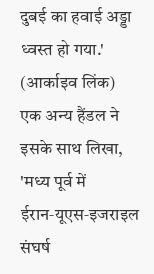दुबई का हवाई अड्डा ध्वस्त हो गया.' (आर्काइव लिंक)
एक अन्य हैंडल ने इसके साथ लिखा, 'मध्य पूर्व में ईरान‑यूएस‑इजराइल संघर्ष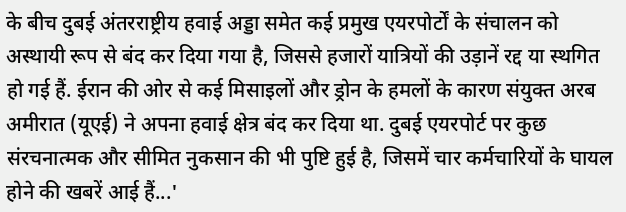के बीच दुबई अंतरराष्ट्रीय हवाई अड्डा समेत कई प्रमुख एयरपोर्टों के संचालन को अस्थायी रूप से बंद कर दिया गया है, जिससे हजारों यात्रियों की उड़ानें रद्द या स्थगित हो गई हैं. ईरान की ओर से कई मिसाइलों और ड्रोन के हमलों के कारण संयुक्त अरब अमीरात (यूएई) ने अपना हवाई क्षेत्र बंद कर दिया था. दुबई एयरपोर्ट पर कुछ संरचनात्मक और सीमित नुकसान की भी पुष्टि हुई है, जिसमें चार कर्मचारियों के घायल होने की खबरें आई हैं...'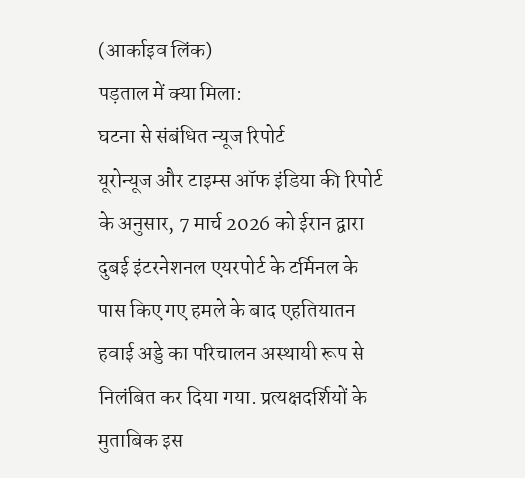(आर्काइव लिंक)
पड़ताल में क्या मिला:
घटना से संबंधित न्यूज रिपोर्ट
यूरोन्यूज और टाइम्स ऑफ इंडिया की रिपोर्ट के अनुसार, 7 मार्च 2026 को ईरान द्वारा दुबई इंटरनेशनल एयरपोर्ट के टर्मिनल के पास किए गए हमले के बाद एहतियातन हवाई अड्डे का परिचालन अस्थायी रूप से निलंबित कर दिया गया. प्रत्यक्षदर्शियों के मुताबिक इस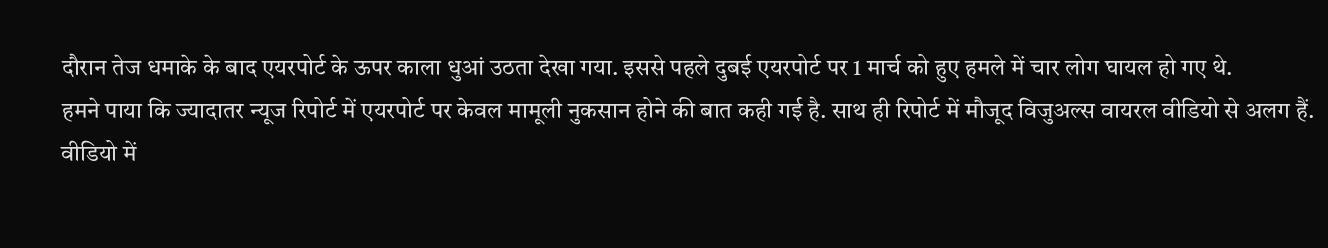दौरान तेज धमाके के बाद एयरपोर्ट के ऊपर काला धुआं उठता देखा गया. इससे पहले दुबई एयरपोर्ट पर 1 मार्च को हुए हमले में चार लोग घायल हो गए थे.
हमने पाया कि ज्यादातर न्यूज रिपोर्ट में एयरपोर्ट पर केवल मामूली नुकसान होने की बात कही गई है. साथ ही रिपोर्ट में मौजूद विजुअल्स वायरल वीडियो से अलग हैं.
वीडियो में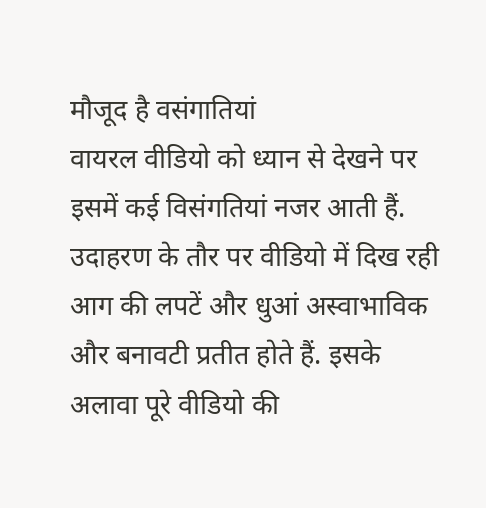मौजूद है वसंगातियां
वायरल वीडियो को ध्यान से देखने पर इसमें कई विसंगतियां नजर आती हैं. उदाहरण के तौर पर वीडियो में दिख रही आग की लपटें और धुआं अस्वाभाविक और बनावटी प्रतीत होते हैं. इसके अलावा पूरे वीडियो की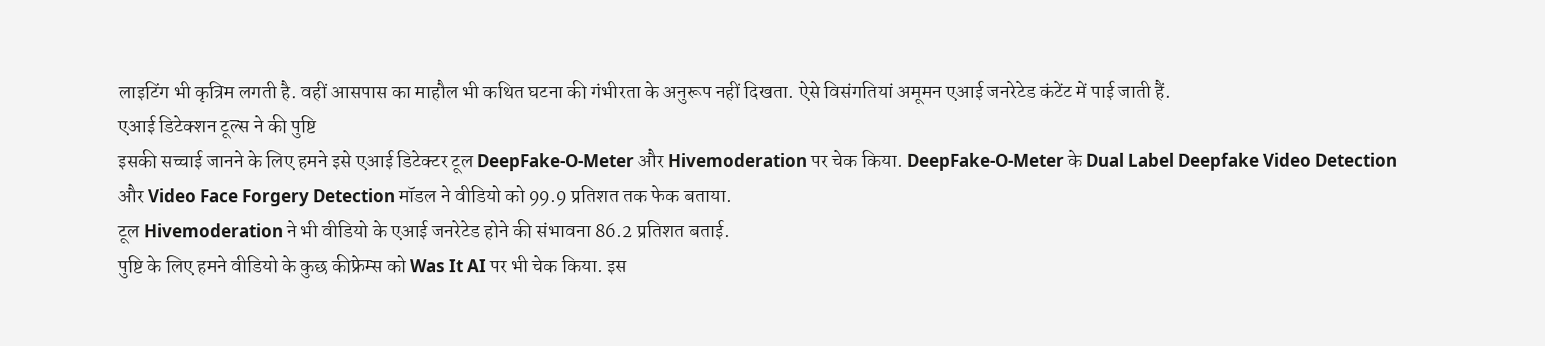लाइटिंग भी कृत्रिम लगती है. वहीं आसपास का माहौल भी कथित घटना की गंभीरता के अनुरूप नहीं दिखता. ऐसे विसंगतियां अमूमन एआई जनरेटेड कंटेंट में पाई जाती हैं.
एआई डिटेक्शन टूल्स ने की पुष्टि
इसकी सच्चाई जानने के लिए हमने इसे एआई डिटेक्टर टूल DeepFake-O-Meter और Hivemoderation पर चेक किया. DeepFake-O-Meter के Dual Label Deepfake Video Detection और Video Face Forgery Detection मॉडल ने वीडियो को 99.9 प्रतिशत तक फेक बताया.
टूल Hivemoderation ने भी वीडियो के एआई जनरेटेड होने की संभावना 86.2 प्रतिशत बताई.
पुष्टि के लिए हमने वीडियो के कुछ कीफ्रेम्स को Was It AI पर भी चेक किया. इस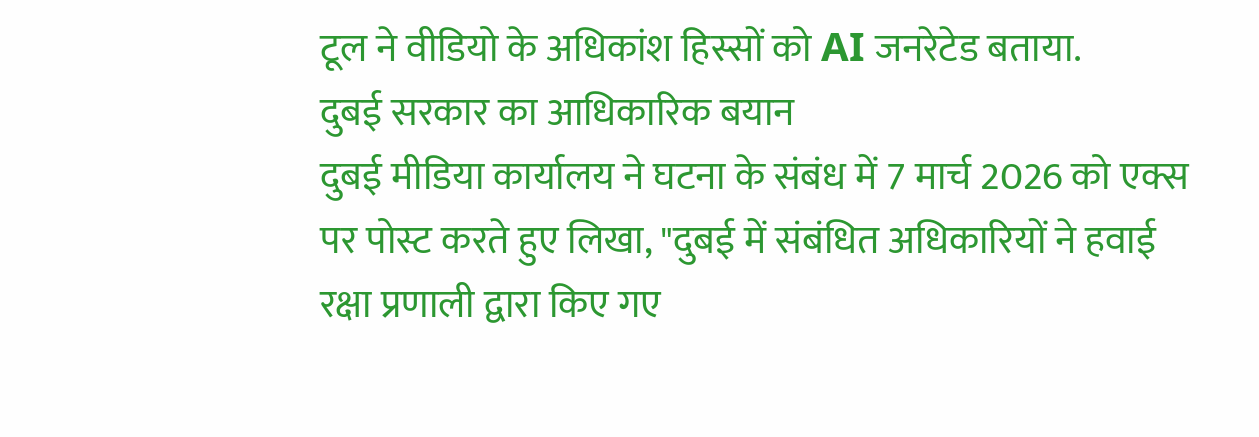टूल ने वीडियो के अधिकांश हिस्सों को AI जनरेटेड बताया.
दुबई सरकार का आधिकारिक बयान
दुबई मीडिया कार्यालय ने घटना के संबंध में 7 मार्च 2026 को एक्स पर पोस्ट करते हुए लिखा, "दुबई में संबंधित अधिकारियों ने हवाई रक्षा प्रणाली द्वारा किए गए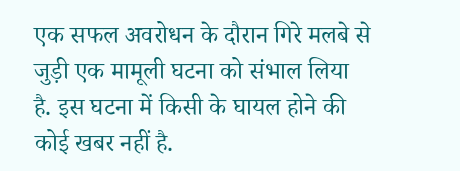एक सफल अवरोधन के दौरान गिरे मलबे से जुड़ी एक मामूली घटना को संभाल लिया है. इस घटना में किसी के घायल होने की कोई खबर नहीं है.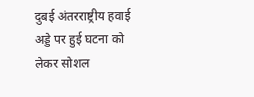दुबई अंतरराष्ट्रीय हवाई अड्डे पर हुई घटना को लेकर सोशल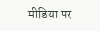मीडिया पर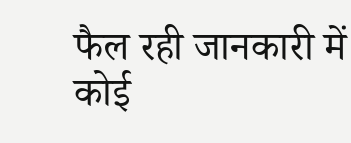फैल रही जानकारी में कोई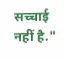सच्चाई नहीं है."